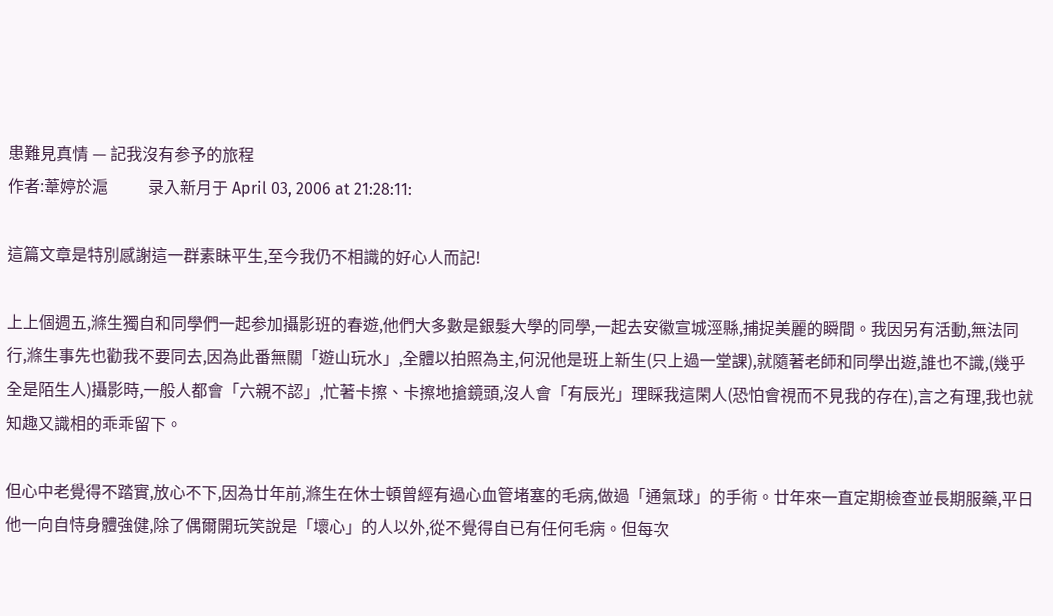患難見真情 — 記我沒有参予的旅程
作者:葦婷於滬          录入新月于 April 03, 2006 at 21:28:11:

這篇文章是特別感謝這一群素眛平生,至今我仍不相識的好心人而記!

上上個週五,滌生獨自和同學們一起参加攝影班的春遊,他們大多數是銀髮大學的同學,一起去安徽宣城涇縣,捕捉美麗的瞬間。我因另有活動,無法同行,滌生事先也勸我不要同去,因為此番無關「遊山玩水」,全體以拍照為主,何況他是班上新生(只上過一堂課),就隨著老師和同學出遊,誰也不識,(幾乎全是陌生人)攝影時,一般人都會「六親不認」,忙著卡擦、卡擦地搶鏡頭,沒人會「有辰光」理睬我這閑人(恐怕會視而不見我的存在),言之有理,我也就知趣又識相的乖乖留下。

但心中老覺得不踏實,放心不下,因為廿年前,滌生在休士頓曾經有過心血管堵塞的毛病,做過「通氣球」的手術。廿年來一直定期檢查並長期服藥,平日他一向自恃身體強健,除了偶爾開玩笑說是「壞心」的人以外,從不覺得自已有任何毛病。但每次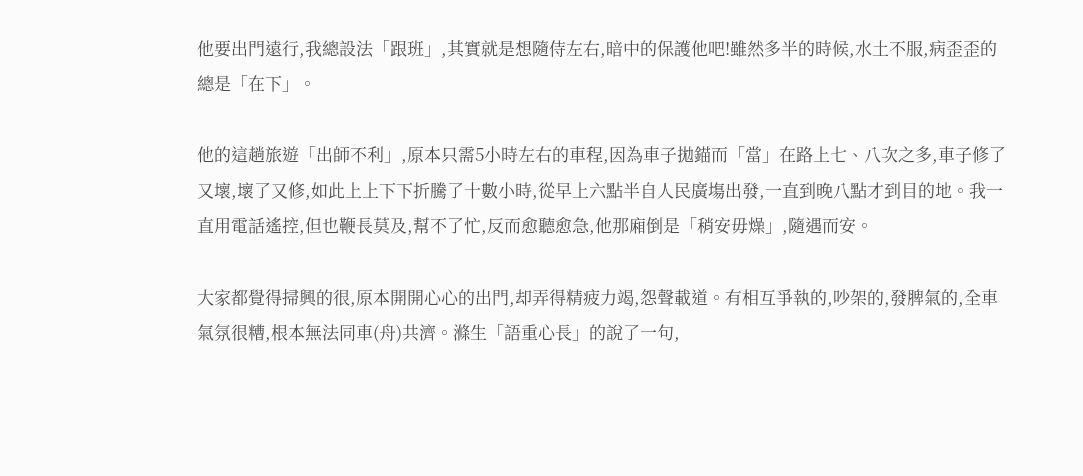他要出門遠行,我總設法「跟班」,其實就是想隨侍左右,暗中的保護他吧!雖然多半的時候,水土不服,病歪歪的總是「在下」。

他的這趟旅遊「出師不利」,原本只需5小時左右的車程,因為車子拋錨而「當」在路上七、八次之多,車子修了又壞,壞了又修,如此上上下下折騰了十數小時,從早上六點半自人民廣塲出發,一直到晚八點才到目的地。我一直用電話遙控,但也鞭長莫及,幫不了忙,反而愈聽愈急,他那廂倒是「稍安毋燥」,隨遇而安。

大家都覺得掃興的很,原本開開心心的出門,却弄得精疲力竭,怨聲載道。有相互爭執的,吵架的,發脾氣的,全車氣氛很糟,根本無法同車(舟)共濟。滌生「語重心長」的說了一句,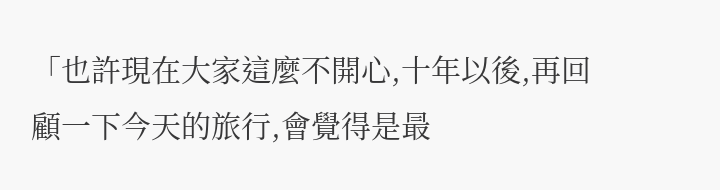「也許現在大家這麼不開心,十年以後,再回顧一下今天的旅行,會覺得是最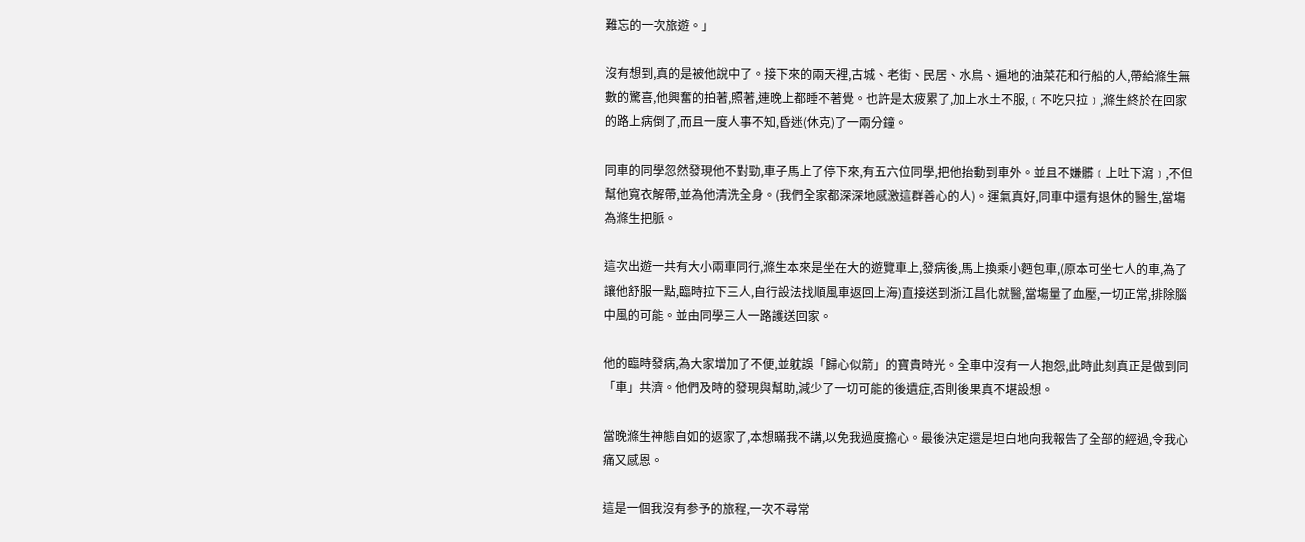難忘的一次旅遊。」

沒有想到,真的是被他說中了。接下來的兩天裡,古城、老街、民居、水鳥、遍地的油菜花和行船的人,帶給滌生無數的驚喜,他興奮的拍著,照著,連晚上都睡不著覺。也許是太疲累了,加上水土不服,﹝不吃只拉﹞,滌生終於在回家的路上病倒了,而且一度人事不知,昏迷(休克)了一兩分鐘。

同車的同學忽然發現他不對勁,車子馬上了停下來,有五六位同學,把他抬動到車外。並且不嫌髒﹝上吐下瀉﹞,不但幫他寬衣解帶,並為他清洗全身。(我們全家都深深地感激這群善心的人)。運氣真好,同車中還有退休的醫生,當塲為滌生把脈。

這次出遊一共有大小兩車同行,滌生本來是坐在大的遊覽車上,發病後,馬上換乘小麪包車,(原本可坐七人的車,為了讓他舒服一點,臨時拉下三人,自行設法找順風車返回上海)直接送到浙江昌化就醫,當塲量了血壓,一切正常,排除腦中風的可能。並由同學三人一路護送回家。

他的臨時發病,為大家增加了不便,並躭誤「歸心似箭」的寶貴時光。全車中沒有一人抱怨,此時此刻真正是做到同「車」共濟。他們及時的發現與幫助,減少了一切可能的後遺症,否則後果真不堪設想。

當晚滌生神態自如的返家了,本想瞞我不講,以免我過度擔心。最後決定還是坦白地向我報告了全部的經過,令我心痛又感恩。

這是一個我沒有参予的旅程,一次不尋常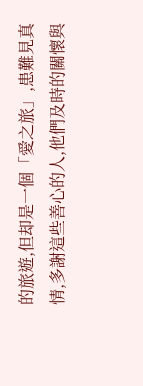的旅遊,但却是一個「愛之旅」,患難見真情,多謝這些善心的人,他們及時的關懷與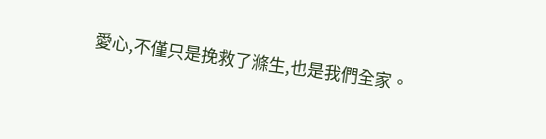愛心,不僅只是挽救了滌生,也是我們全家。